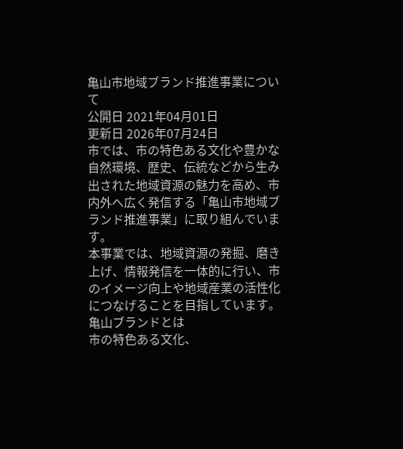亀山市地域ブランド推進事業について
公開日 2021年04月01日
更新日 2026年07月24日
市では、市の特色ある文化や豊かな自然環境、歴史、伝統などから生み出された地域資源の魅力を高め、市内外へ広く発信する「亀山市地域ブランド推進事業」に取り組んでいます。
本事業では、地域資源の発掘、磨き上げ、情報発信を一体的に行い、市のイメージ向上や地域産業の活性化につなげることを目指しています。
亀山ブランドとは
市の特色ある文化、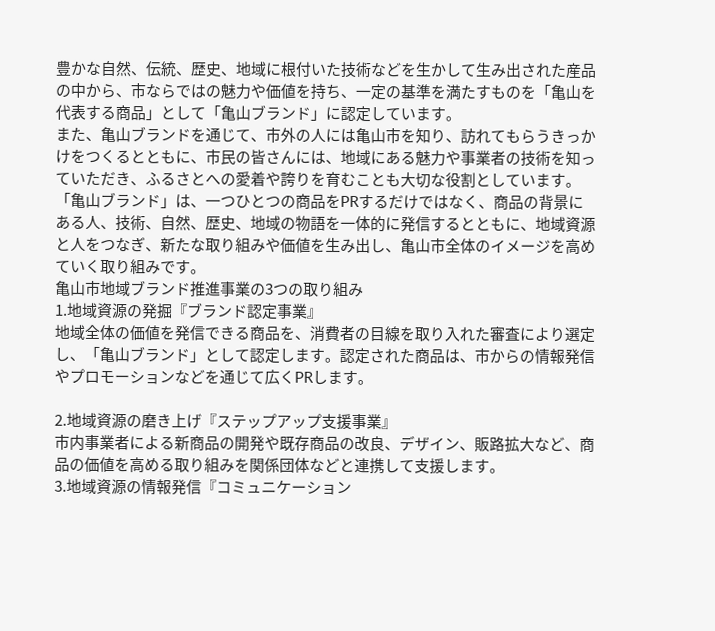豊かな自然、伝統、歴史、地域に根付いた技術などを生かして生み出された産品の中から、市ならではの魅力や価値を持ち、一定の基準を満たすものを「亀山を代表する商品」として「亀山ブランド」に認定しています。
また、亀山ブランドを通じて、市外の人には亀山市を知り、訪れてもらうきっかけをつくるとともに、市民の皆さんには、地域にある魅力や事業者の技術を知っていただき、ふるさとへの愛着や誇りを育むことも大切な役割としています。
「亀山ブランド」は、一つひとつの商品をPRするだけではなく、商品の背景にある人、技術、自然、歴史、地域の物語を一体的に発信するとともに、地域資源と人をつなぎ、新たな取り組みや価値を生み出し、亀山市全体のイメージを高めていく取り組みです。
亀山市地域ブランド推進事業の3つの取り組み
1.地域資源の発掘『ブランド認定事業』
地域全体の価値を発信できる商品を、消費者の目線を取り入れた審査により選定し、「亀山ブランド」として認定します。認定された商品は、市からの情報発信やプロモーションなどを通じて広くPRします。

2.地域資源の磨き上げ『ステップアップ支援事業』
市内事業者による新商品の開発や既存商品の改良、デザイン、販路拡大など、商品の価値を高める取り組みを関係団体などと連携して支援します。
3.地域資源の情報発信『コミュニケーション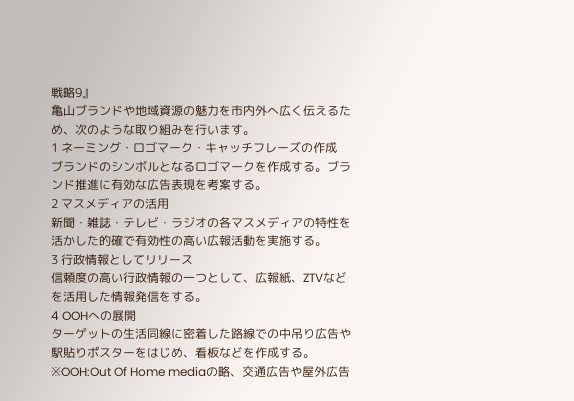戦略9』
亀山ブランドや地域資源の魅力を市内外へ広く伝えるため、次のような取り組みを行います。
1 ネーミング・ロゴマーク・キャッチフレーズの作成
ブランドのシンボルとなるロゴマークを作成する。ブランド推進に有効な広告表現を考案する。
2 マスメディアの活用
新聞・雑誌・テレビ・ラジオの各マスメディアの特性を活かした的確で有効性の高い広報活動を実施する。
3 行政情報としてリリース
信頼度の高い行政情報の一つとして、広報紙、ZTVなどを活用した情報発信をする。
4 OOHへの展開
ターゲットの生活同線に密着した路線での中吊り広告や駅貼りポスターをはじめ、看板などを作成する。
※OOH:Out Of Home mediaの略、交通広告や屋外広告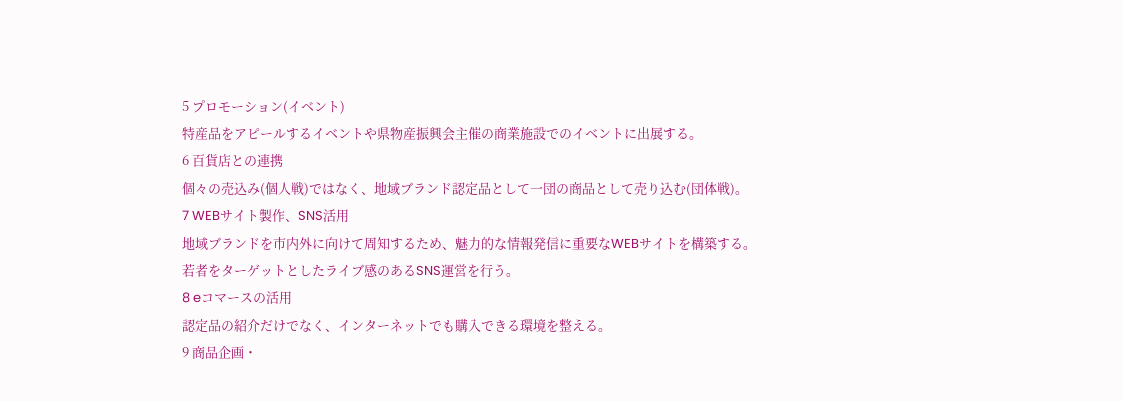5 プロモーション(イベント)
特産品をアピールするイベントや県物産振興会主催の商業施設でのイベントに出展する。
6 百貨店との連携
個々の売込み(個人戦)ではなく、地域ブランド認定品として一団の商品として売り込む(団体戦)。
7 WEBサイト製作、SNS活用
地域ブランドを市内外に向けて周知するため、魅力的な情報発信に重要なWEBサイトを構築する。
若者をターゲットとしたライブ感のあるSNS運営を行う。
8 eコマースの活用
認定品の紹介だけでなく、インターネットでも購入できる環境を整える。
9 商品企画・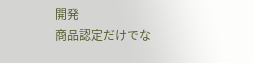開発
商品認定だけでな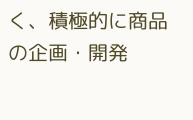く、積極的に商品の企画・開発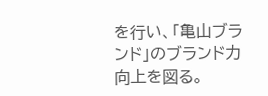を行い、「亀山ブランド」のブランド力向上を図る。